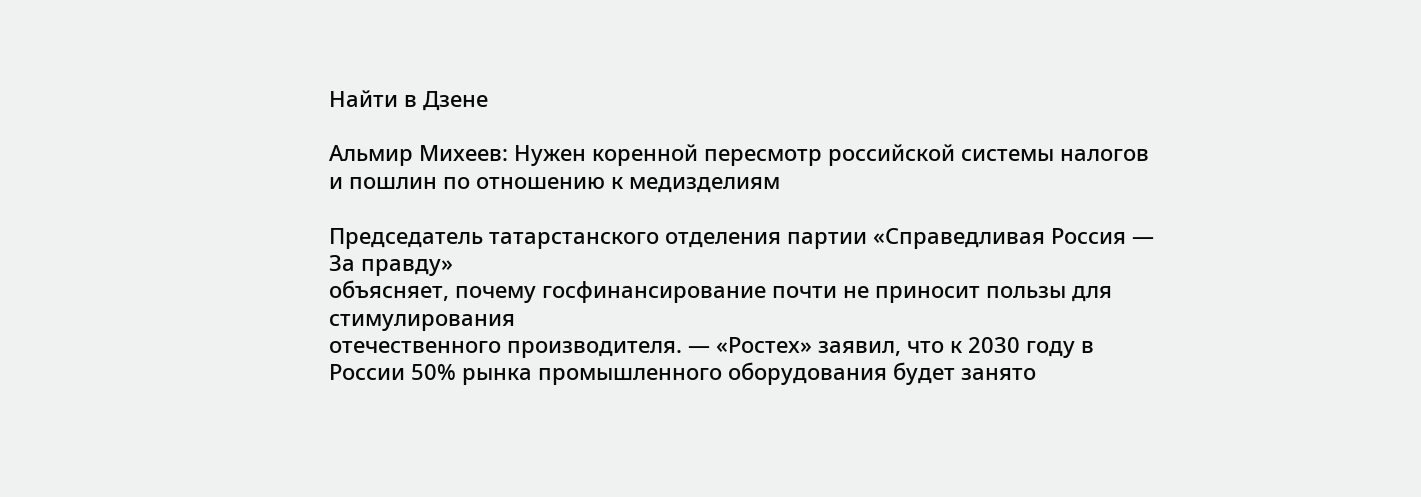Найти в Дзене

Альмир Михеев: Нужен коренной пересмотр российской системы налогов и пошлин по отношению к медизделиям

Председатель татарстанского отделения партии «Справедливая Россия — За правду»
объясняет, почему госфинансирование почти не приносит пользы для стимулирования
отечественного производителя. — «Ростех» заявил, что к 2030 году в России 50% рынка промышленного оборудования будет занято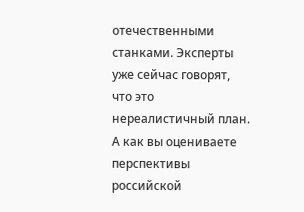отечественными станками. Эксперты уже сейчас говорят, что это нереалистичный план. А как вы оцениваете перспективы российской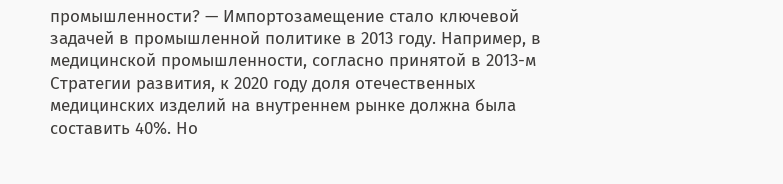промышленности? — Импортозамещение стало ключевой задачей в промышленной политике в 2013 году. Например, в медицинской промышленности, согласно принятой в 2013-м Стратегии развития, к 2020 году доля отечественных медицинских изделий на внутреннем рынке должна была составить 40%. Но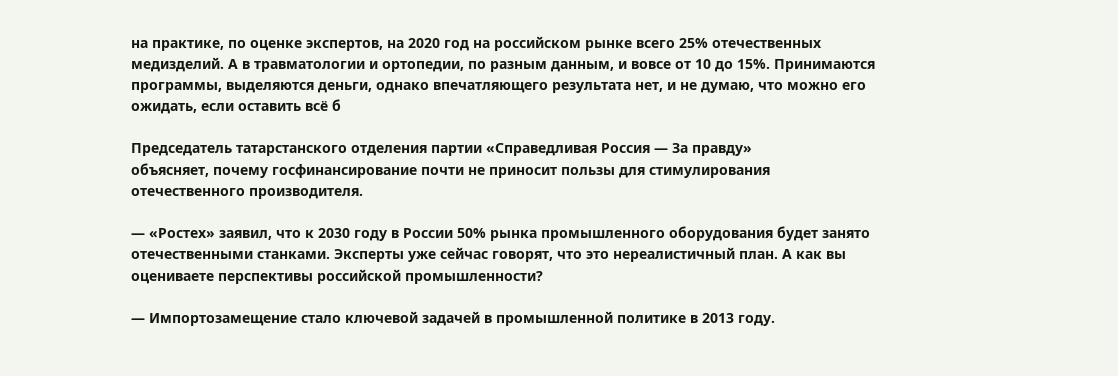на практике, по оценке экспертов, на 2020 год на российском рынке всего 25% отечественных медизделий. А в травматологии и ортопедии, по разным данным, и вовсе от 10 до 15%. Принимаются программы, выделяются деньги, однако впечатляющего результата нет, и не думаю, что можно его ожидать, если оставить всё б

Председатель татарстанского отделения партии «Справедливая Россия — За правду»
объясняет, почему госфинансирование почти не приносит пользы для стимулирования
отечественного производителя.

— «Ростех» заявил, что к 2030 году в России 50% рынка промышленного оборудования будет занято отечественными станками. Эксперты уже сейчас говорят, что это нереалистичный план. А как вы оцениваете перспективы российской промышленности?

— Импортозамещение стало ключевой задачей в промышленной политике в 2013 году.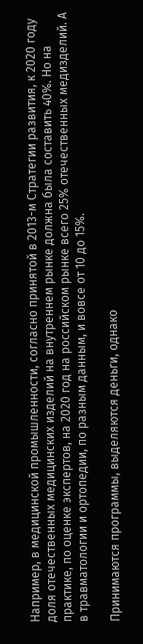Например, в медицинской промышленности, согласно принятой в 2013-м Стратегии развития, к 2020 году доля отечественных медицинских изделий на внутреннем рынке должна была составить 40%. Но на практике, по оценке экспертов, на 2020 год на российском рынке всего 25% отечественных медизделий. А в травматологии и ортопедии, по разным данным, и вовсе от 10 до 15%.

Принимаются программы, выделяются деньги, однако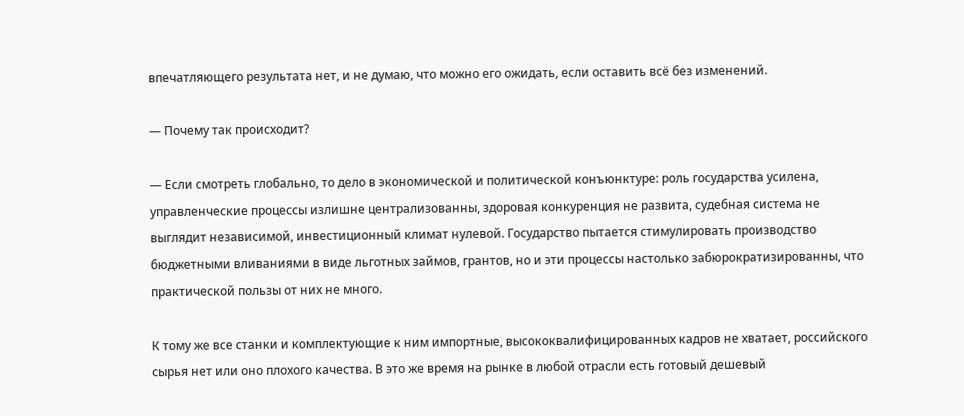впечатляющего результата нет, и не думаю, что можно его ожидать, если оставить всё без изменений.

— Почему так происходит?

— Если смотреть глобально, то дело в экономической и политической конъюнктуре: роль государства усилена, управленческие процессы излишне централизованны, здоровая конкуренция не развита, судебная система не выглядит независимой, инвестиционный климат нулевой. Государство пытается стимулировать производство бюджетными вливаниями в виде льготных займов, грантов, но и эти процессы настолько забюрократизированны, что практической пользы от них не много.

К тому же все станки и комплектующие к ним импортные, высококвалифицированных кадров не хватает, российского сырья нет или оно плохого качества. В это же время на рынке в любой отрасли есть готовый дешевый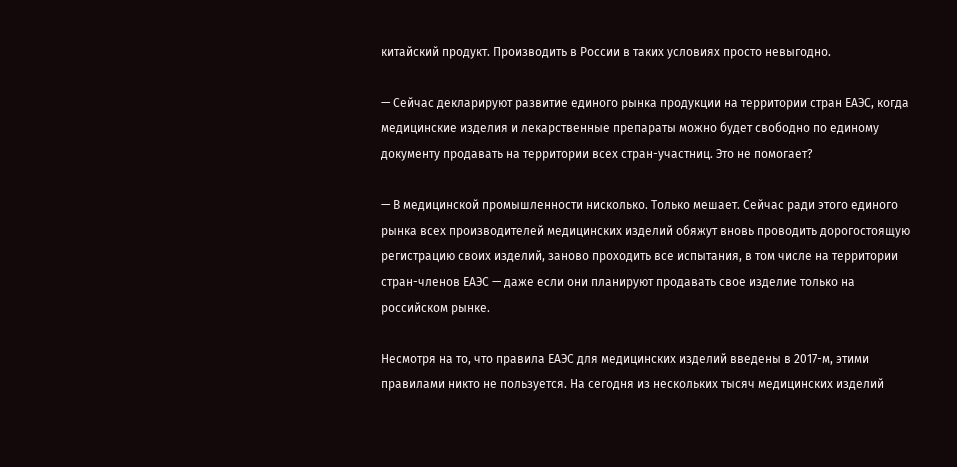китайский продукт. Производить в России в таких условиях просто невыгодно.

— Сейчас декларируют развитие единого рынка продукции на территории стран ЕАЭС, когда медицинские изделия и лекарственные препараты можно будет свободно по единому документу продавать на территории всех стран-участниц. Это не помогает?

— В медицинской промышленности нисколько. Только мешает. Сейчас ради этого единого рынка всех производителей медицинских изделий обяжут вновь проводить дорогостоящую регистрацию своих изделий, заново проходить все испытания, в том числе на территории стран-членов ЕАЭС — даже если они планируют продавать свое изделие только на российском рынке.

Несмотря на то, что правила ЕАЭС для медицинских изделий введены в 2017-м, этими правилами никто не пользуется. На сегодня из нескольких тысяч медицинских изделий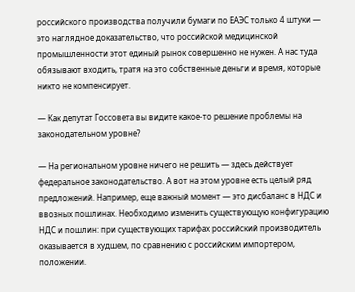российского производства получили бумаги по ЕАЭС только 4 штуки — это наглядное доказательство, что российской медицинской промышленности этот единый рынок совершенно не нужен. А нас туда обязывают входить, тратя на это собственные деньги и время, которые никто не компенсирует.

— Как депутат Госсовета вы видите какое-то решение проблемы на законодательном уровне?

— На региональном уровне ничего не решить — здесь действует федеральное законодательство. А вот на этом уровне есть целый ряд предложений. Например, еще важный момент — это дисбаланс в НДС и ввозных пошлинах. Необходимо изменить существующую конфигурацию НДС и пошлин: при существующих тарифах российский производитель оказывается в худшем, по сравнению с российским импортером, положении.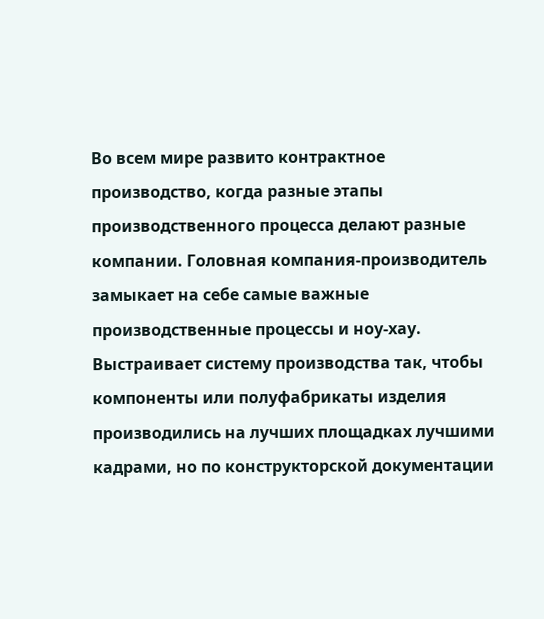Во всем мире развито контрактное производство, когда разные этапы производственного процесса делают разные компании. Головная компания-производитель замыкает на себе самые важные производственные процессы и ноу-хау. Выстраивает систему производства так, чтобы компоненты или полуфабрикаты изделия производились на лучших площадках лучшими кадрами, но по конструкторской документации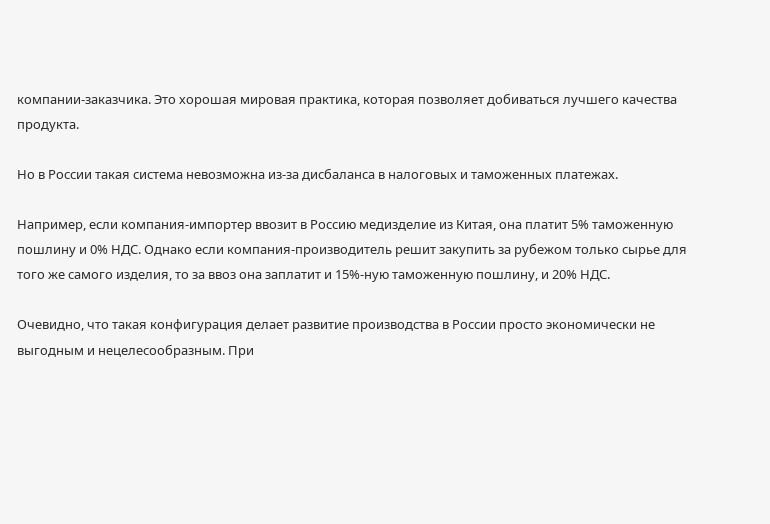компании-заказчика. Это хорошая мировая практика, которая позволяет добиваться лучшего качества продукта.

Но в России такая система невозможна из-за дисбаланса в налоговых и таможенных платежах.

Например, если компания-импортер ввозит в Россию медизделие из Китая, она платит 5% таможенную пошлину и 0% НДС. Однако если компания-производитель решит закупить за рубежом только сырье для того же самого изделия, то за ввоз она заплатит и 15%-ную таможенную пошлину, и 20% НДС.

Очевидно, что такая конфигурация делает развитие производства в России просто экономически не выгодным и нецелесообразным. При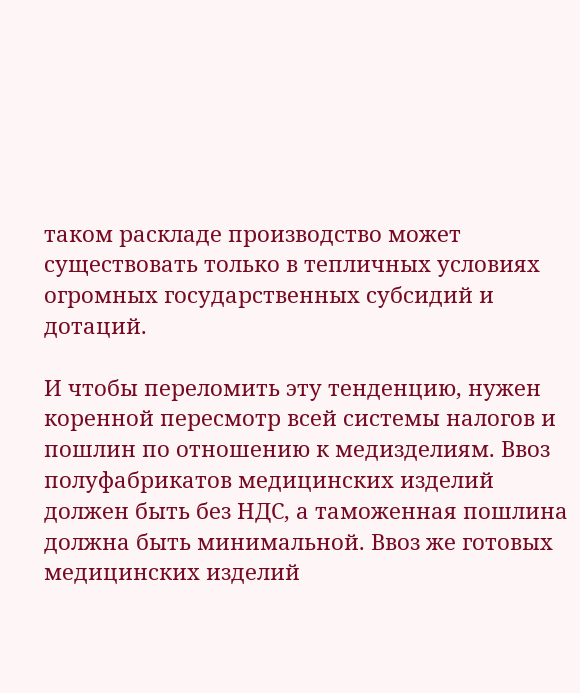таком раскладе производство может существовать только в тепличных условиях огромных государственных субсидий и дотаций.

И чтобы переломить эту тенденцию, нужен коренной пересмотр всей системы налогов и пошлин по отношению к медизделиям. Ввоз полуфабрикатов медицинских изделий должен быть без НДС, а таможенная пошлина должна быть минимальной. Ввоз же готовых медицинских изделий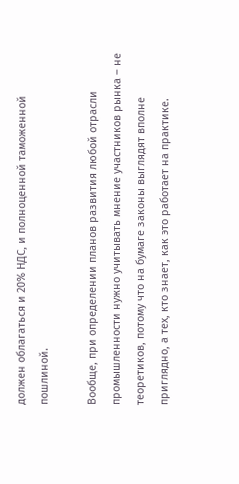должен облагаться и 20% НДС, и полноценной таможенной пошлиной.

Вообще, при определении планов развития любой отрасли промышленности нужно учитывать мнение участников рынка – не теоретиков, потому что на бумаге законы выглядят вполне приглядно, а тех, кто знает, как это работает на практике.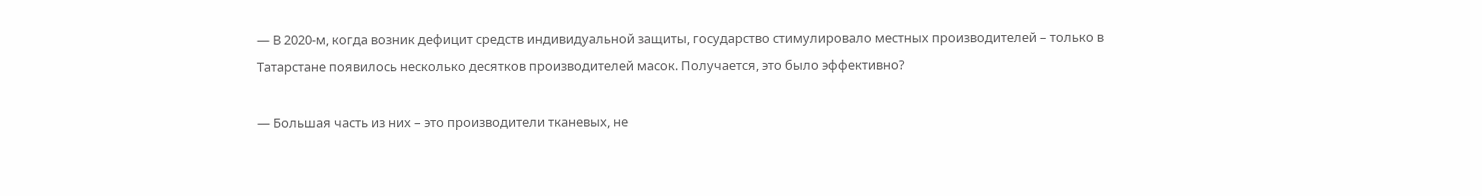— В 2020-м, когда возник дефицит средств индивидуальной защиты, государство стимулировало местных производителей – только в Татарстане появилось несколько десятков производителей масок. Получается, это было эффективно?

— Большая часть из них – это производители тканевых, не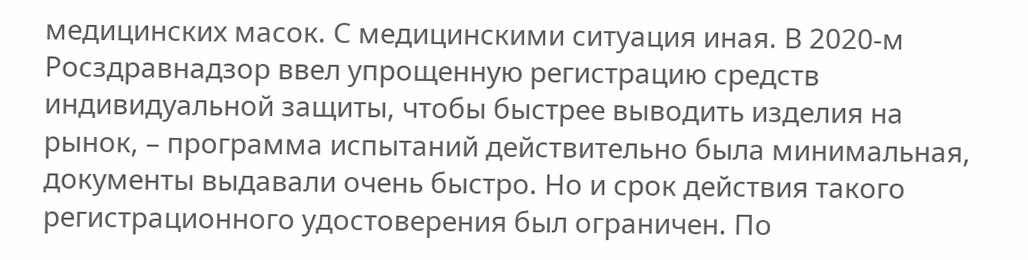медицинских масок. С медицинскими ситуация иная. В 2020-м Росздравнадзор ввел упрощенную регистрацию средств индивидуальной защиты, чтобы быстрее выводить изделия на рынок, – программа испытаний действительно была минимальная, документы выдавали очень быстро. Но и срок действия такого регистрационного удостоверения был ограничен. По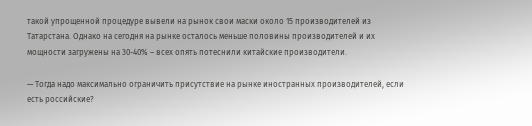такой упрощенной процедуре вывели на рынок свои маски около 15 производителей из Татарстана. Однако на сегодня на рынке осталось меньше половины производителей и их мощности загружены на 30-40% – всех опять потеснили китайские производители.

— Тогда надо максимально ограничить присутствие на рынке иностранных производителей, если есть российские?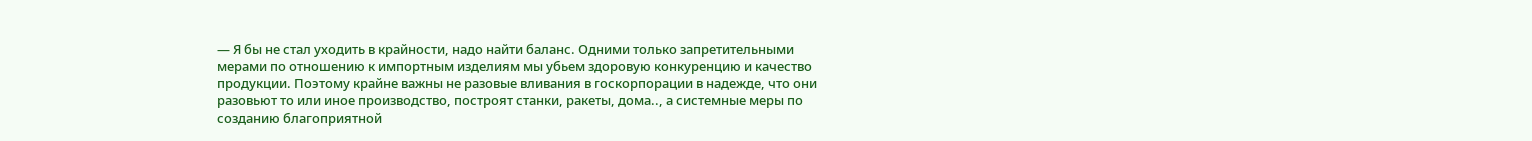— Я бы не стал уходить в крайности, надо найти баланс. Одними только запретительными мерами по отношению к импортным изделиям мы убьем здоровую конкуренцию и качество продукции. Поэтому крайне важны не разовые вливания в госкорпорации в надежде, что они разовьют то или иное производство, построят станки, ракеты, дома.., а системные меры по созданию благоприятной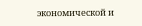экономической и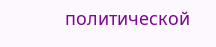политической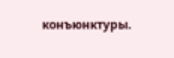конъюнктуры.